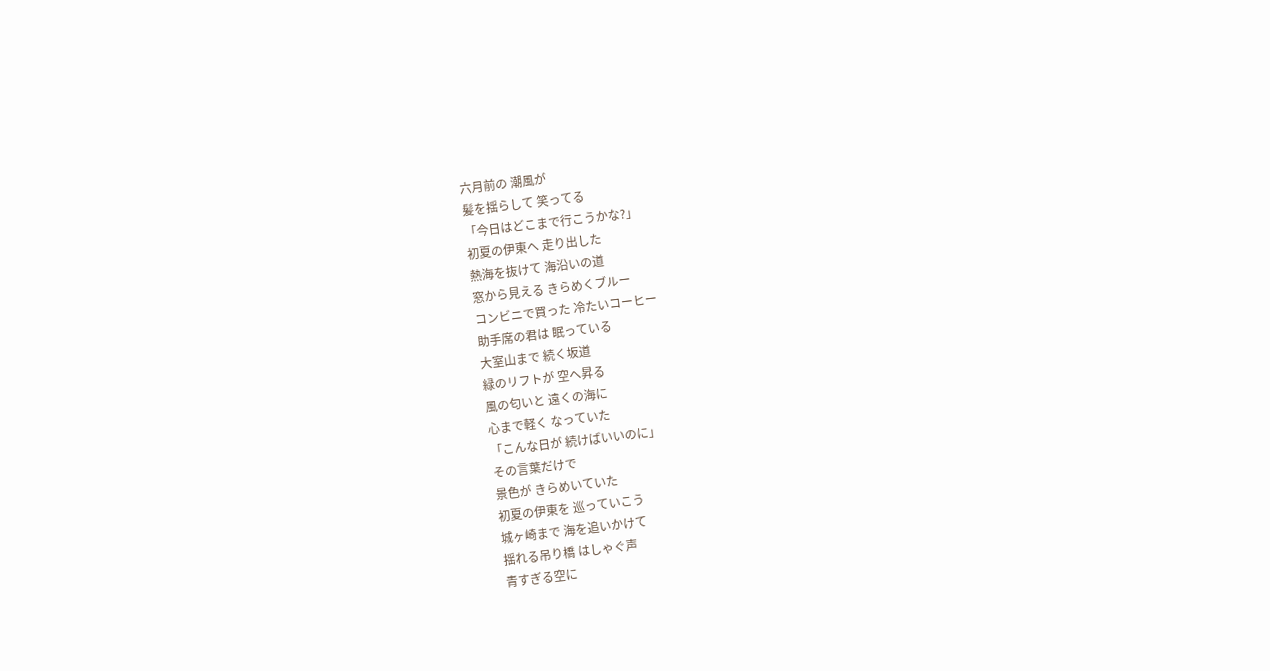六月前の 潮風が
髪を揺らして 笑ってる
「今日はどこまで行こうかな?」
初夏の伊東へ 走り出した
熱海を抜けて 海沿いの道
窓から見える きらめくブルー
コンビニで買った 冷たいコーヒー
助手席の君は 眠っている
大室山まで 続く坂道
緑のリフトが 空へ昇る
風の匂いと 遠くの海に
心まで軽く なっていた
「こんな日が 続けばいいのに」
その言葉だけで
景色が きらめいていた
初夏の伊東を 巡っていこう
城ヶ崎まで 海を追いかけて
揺れる吊り橋 はしゃぐ声
青すぎる空に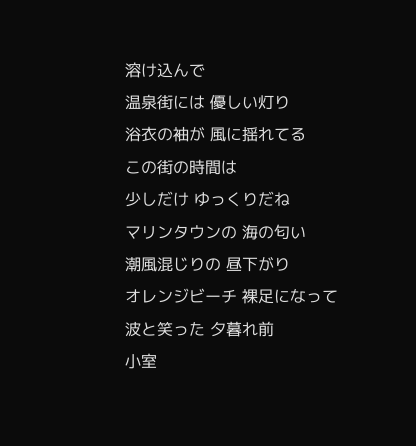溶け込んで
温泉街には 優しい灯り
浴衣の袖が 風に揺れてる
この街の時間は
少しだけ ゆっくりだね
マリンタウンの 海の匂い
潮風混じりの 昼下がり
オレンジビーチ 裸足になって
波と笑った 夕暮れ前
小室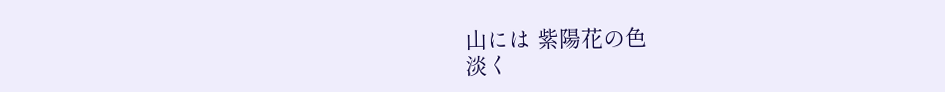山には 紫陽花の色
淡く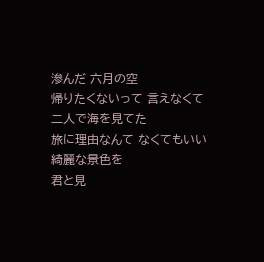滲んだ 六月の空
帰りたくないって 言えなくて
二人で海を見てた
旅に理由なんて なくてもいい
綺麗な景色を
君と見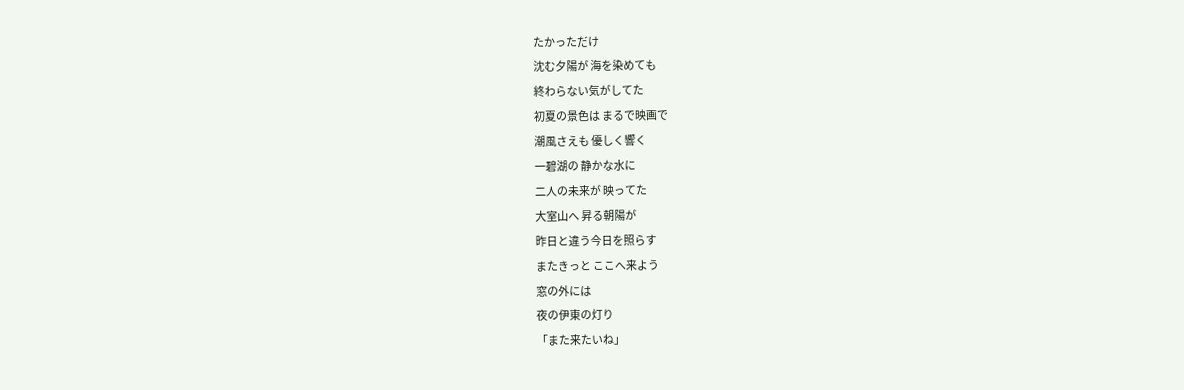たかっただけ
沈む夕陽が 海を染めても
終わらない気がしてた
初夏の景色は まるで映画で
潮風さえも 優しく響く
一碧湖の 静かな水に
二人の未来が 映ってた
大室山へ 昇る朝陽が
昨日と違う今日を照らす
またきっと ここへ来よう
窓の外には
夜の伊東の灯り
「また来たいね」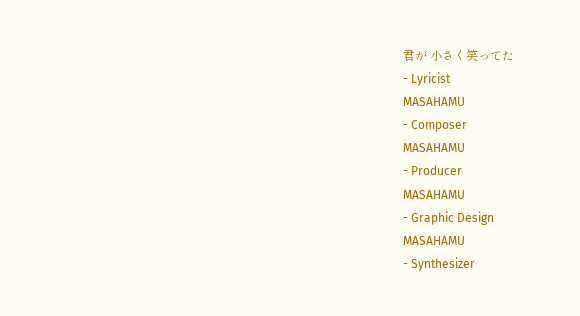君が 小さく笑ってた
- Lyricist
MASAHAMU
- Composer
MASAHAMU
- Producer
MASAHAMU
- Graphic Design
MASAHAMU
- Synthesizer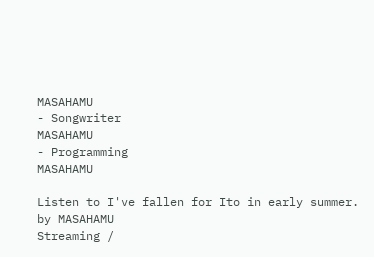MASAHAMU
- Songwriter
MASAHAMU
- Programming
MASAHAMU

Listen to I've fallen for Ito in early summer. by MASAHAMU
Streaming /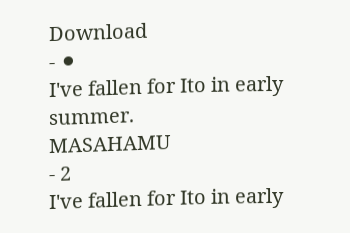Download
- ⚫
I've fallen for Ito in early summer.
MASAHAMU
- 2
I've fallen for Ito in early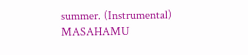summer. (Instrumental)
MASAHAMU